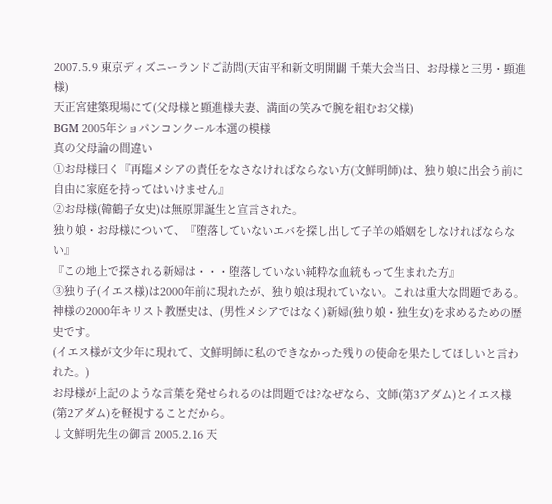2007.5.9 東京ディズニーランドご訪問(天宙平和新文明開闢 千葉大会当日、お母様と三男・顯進様)
天正宮建築現場にて(父母様と顯進様夫妻、満面の笑みで腕を組むお父様)
BGM 2005年ショパンコンクール本選の模様
真の父母論の間違い
①お母様曰く『再臨メシアの責任をなさなければならない方(文鮮明師)は、独り娘に出会う前に自由に家庭を持ってはいけません』
②お母様(韓鶴子女史)は無原罪誕生と宣言された。
独り娘・お母様について、『堕落していないエバを探し出して子羊の婚姻をしなければならない』
『この地上で探される新婦は・・・堕落していない純粋な血統もって生まれた方』
③独り子(イエス様)は2000年前に現れたが、独り娘は現れていない。これは重大な問題である。
神様の2000年キリスト教歴史は、(男性メシアではなく)新婦(独り娘・独生女)を求めるための歴史です。
(イエス様が文少年に現れて、文鮮明師に私のできなかった残りの使命を果たしてほしいと言われた。)
お母様が上記のような言葉を発せられるのは問題では?なぜなら、文師(第3アダム)とイエス様(第2アダム)を軽視することだから。
↓文鮮明先生の御言 2005.2.16 天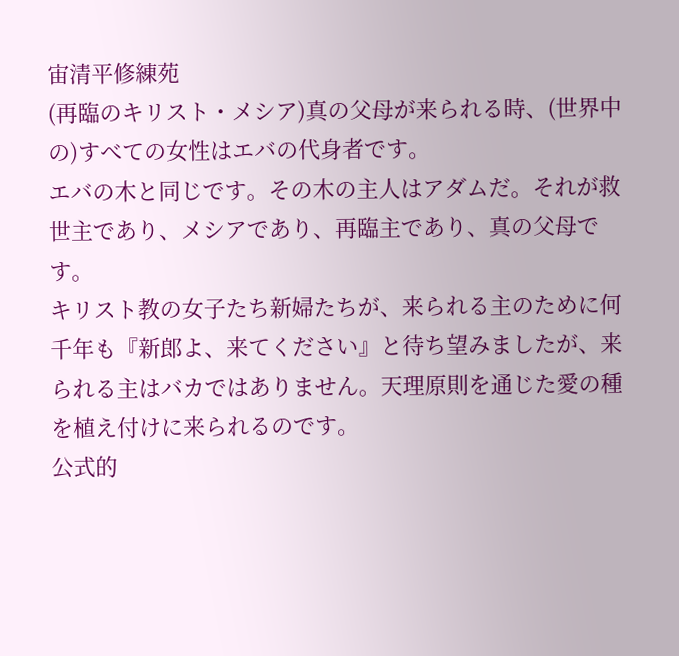宙清平修練苑
(再臨のキリスト・メシア)真の父母が来られる時、(世界中の)すべての女性はエバの代身者です。
エバの木と同じです。その木の主人はアダムだ。それが救世主であり、メシアであり、再臨主であり、真の父母です。
キリスト教の女子たち新婦たちが、来られる主のために何千年も『新郎よ、来てください』と待ち望みましたが、来られる主はバカではありません。天理原則を通じた愛の種を植え付けに来られるのです。
公式的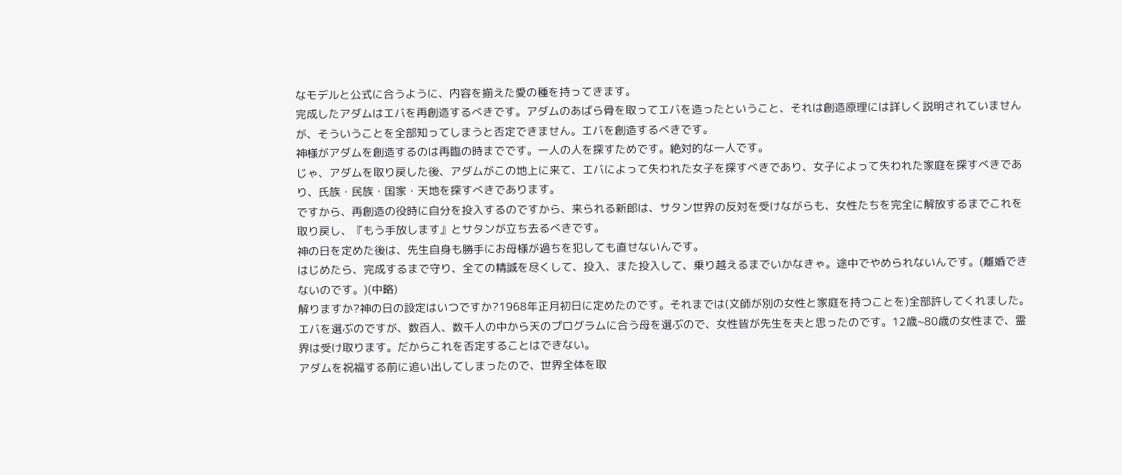なモデルと公式に合うように、内容を揃えた愛の種を持ってきます。
完成したアダムはエバを再創造するべきです。アダムのあばら骨を取ってエバを造ったということ、それは創造原理には詳しく説明されていませんが、そういうことを全部知ってしまうと否定できません。エバを創造するべきです。
神様がアダムを創造するのは再臨の時までです。一人の人を探すためです。絶対的な一人です。
じゃ、アダムを取り戻した後、アダムがこの地上に来て、エバによって失われた女子を探すべきであり、女子によって失われた家庭を探すべきであり、氏族・民族・国家・天地を探すべきであります。
ですから、再創造の役時に自分を投入するのですから、来られる新郎は、サタン世界の反対を受けながらも、女性たちを完全に解放するまでこれを取り戻し、『もう手放します』とサタンが立ち去るべきです。
神の日を定めた後は、先生自身も勝手にお母様が過ちを犯しても直せないんです。
はじめたら、完成するまで守り、全ての精誠を尽くして、投入、また投入して、乗り越えるまでいかなきゃ。途中でやめられないんです。(離婚できないのです。)(中略)
解りますか?神の日の設定はいつですか?1968年正月初日に定めたのです。それまでは(文師が別の女性と家庭を持つことを)全部許してくれました。エバを選ぶのですが、数百人、数千人の中から天のプログラムに合う母を選ぶので、女性皆が先生を夫と思ったのです。12歳~80歳の女性まで、霊界は受け取ります。だからこれを否定することはできない。
アダムを祝福する前に追い出してしまったので、世界全体を取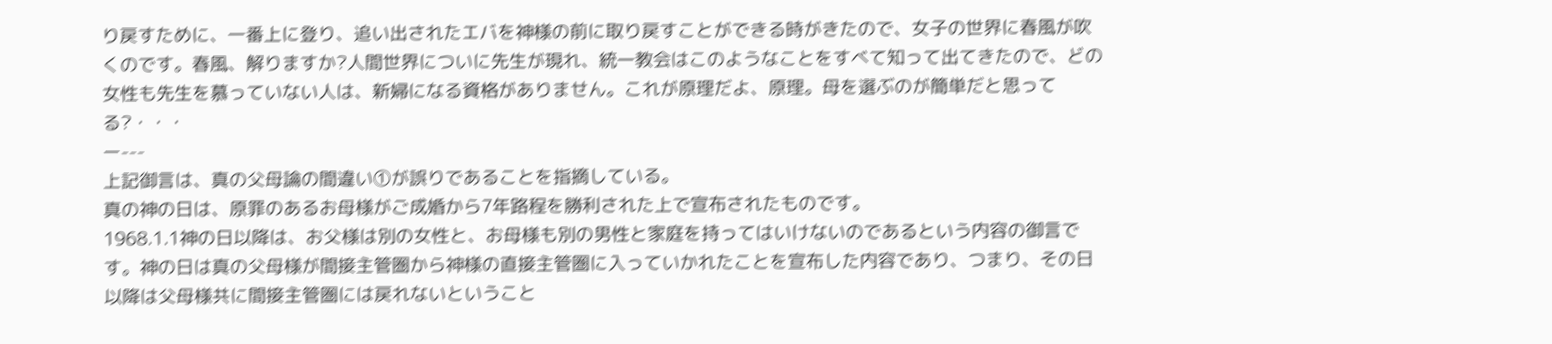り戻すために、一番上に登り、追い出されたエバを神様の前に取り戻すことができる時がきたので、女子の世界に春風が吹くのです。春風、解りますか?人間世界についに先生が現れ、統一教会はこのようなことをすべて知って出てきたので、どの女性も先生を慕っていない人は、新婦になる資格がありません。これが原理だよ、原理。母を選ぶのが簡単だと思ってる?・・・
ー---
上記御言は、真の父母論の間違い①が誤りであることを指摘している。
真の神の日は、原罪のあるお母様がご成婚から7年路程を勝利された上で宣布されたものです。
1968.1.1神の日以降は、お父様は別の女性と、お母様も別の男性と家庭を持ってはいけないのであるという内容の御言です。神の日は真の父母様が間接主管圏から神様の直接主管圏に入っていかれたことを宣布した内容であり、つまり、その日以降は父母様共に間接主管圏には戻れないということ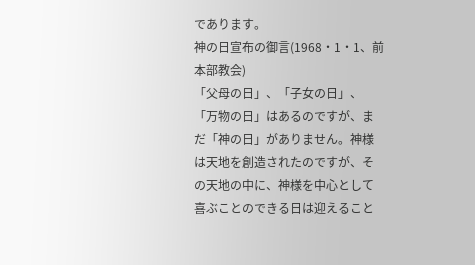であります。
神の日宣布の御言(1968・1・1、前本部教会)
「父母の日」、「子女の日」、「万物の日」はあるのですが、まだ「神の日」がありません。神様は天地を創造されたのですが、その天地の中に、神様を中心として喜ぶことのできる日は迎えること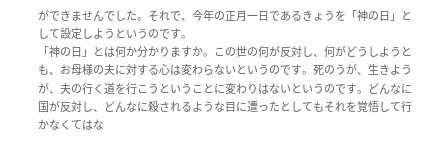ができませんでした。それで、今年の正月一日であるきょうを「神の日」として設定しようというのです。
「神の日」とは何か分かりますか。この世の何が反対し、何がどうしようとも、お母様の夫に対する心は変わらないというのです。死のうが、生きようが、夫の行く道を行こうということに変わりはないというのです。どんなに国が反対し、どんなに殺されるような目に遭ったとしてもそれを覚悟して行かなくてはな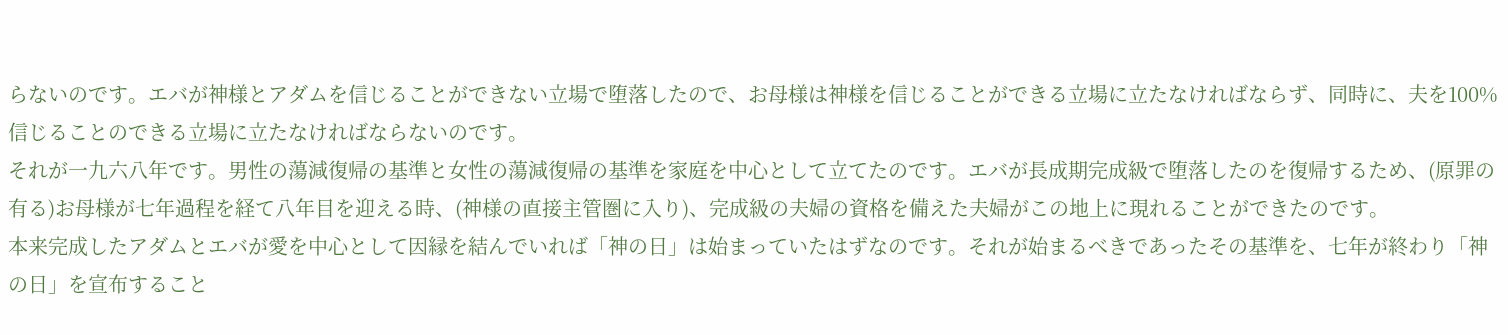らないのです。エバが神様とアダムを信じることができない立場で堕落したので、お母様は神様を信じることができる立場に立たなければならず、同時に、夫を100%信じることのできる立場に立たなければならないのです。
それが一九六八年です。男性の蕩減復帰の基準と女性の蕩減復帰の基準を家庭を中心として立てたのです。エバが長成期完成級で堕落したのを復帰するため、(原罪の有る)お母様が七年過程を経て八年目を迎える時、(神様の直接主管圏に入り)、完成級の夫婦の資格を備えた夫婦がこの地上に現れることができたのです。
本来完成したアダムとエバが愛を中心として因縁を結んでいれば「神の日」は始まっていたはずなのです。それが始まるべきであったその基準を、七年が終わり「神の日」を宣布すること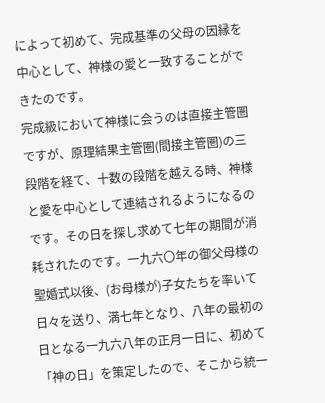によって初めて、完成基準の父母の因縁を中心として、神様の愛と一致することができたのです。
完成級において神様に会うのは直接主管圏ですが、原理結果主管圏(間接主管圏)の三段階を経て、十数の段階を越える時、神様と愛を中心として連結されるようになるのです。その日を探し求めて七年の期間が消耗されたのです。一九六〇年の御父母様の聖婚式以後、(お母様が)子女たちを率いて日々を送り、満七年となり、八年の最初の日となる一九六八年の正月一日に、初めて「神の日」を策定したので、そこから統一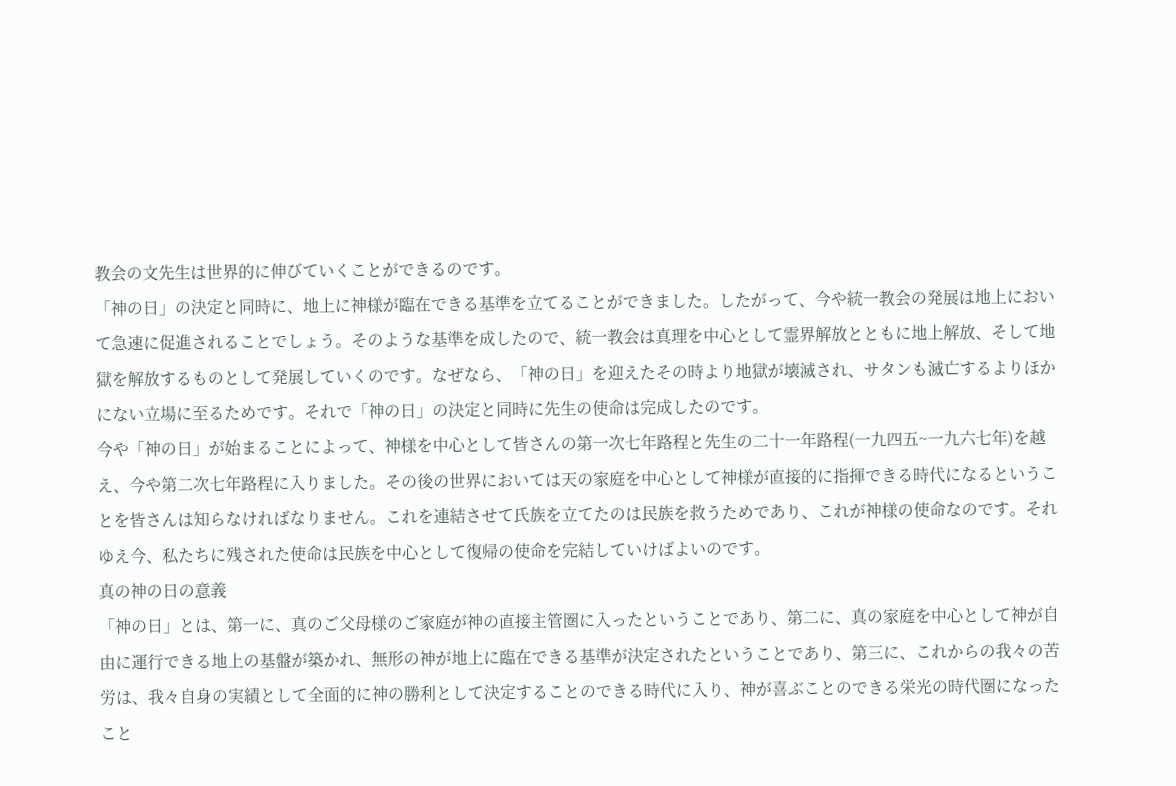教会の文先生は世界的に伸びていくことができるのです。
「神の日」の決定と同時に、地上に神様が臨在できる基準を立てることができました。したがって、今や統一教会の発展は地上において急速に促進されることでしょう。そのような基準を成したので、統一教会は真理を中心として霊界解放とともに地上解放、そして地獄を解放するものとして発展していくのです。なぜなら、「神の日」を迎えたその時より地獄が壊滅され、サタンも滅亡するよりほかにない立場に至るためです。それで「神の日」の決定と同時に先生の使命は完成したのです。
今や「神の日」が始まることによって、神様を中心として皆さんの第一次七年路程と先生の二十一年路程(一九四五~一九六七年)を越え、今や第二次七年路程に入りました。その後の世界においては天の家庭を中心として神様が直接的に指揮できる時代になるということを皆さんは知らなければなりません。これを連結させて氏族を立てたのは民族を救うためであり、これが神様の使命なのです。それゆえ今、私たちに残された使命は民族を中心として復帰の使命を完結していけばよいのです。
真の神の日の意義
「神の日」とは、第一に、真のご父母様のご家庭が神の直接主管圏に入ったということであり、第二に、真の家庭を中心として神が自由に運行できる地上の基盤が築かれ、無形の神が地上に臨在できる基準が決定されたということであり、第三に、これからの我々の苦労は、我々自身の実績として全面的に神の勝利として決定することのできる時代に入り、神が喜ぶことのできる栄光の時代圏になったこと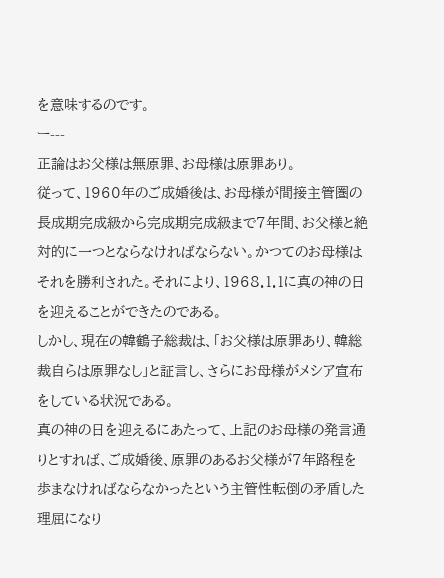を意味するのです。
ー---
正論はお父様は無原罪、お母様は原罪あり。
従って、1960年のご成婚後は、お母様が間接主管圏の長成期完成級から完成期完成級まで7年間、お父様と絶対的に一つとならなければならない。かつてのお母様はそれを勝利された。それにより、1968.1.1に真の神の日を迎えることができたのである。
しかし、現在の韓鶴子総裁は、「お父様は原罪あり、韓総裁自らは原罪なし」と証言し、さらにお母様がメシア宣布をしている状況である。
真の神の日を迎えるにあたって、上記のお母様の発言通りとすれば、ご成婚後、原罪のあるお父様が7年路程を歩まなければならなかったという主管性転倒の矛盾した理屈になり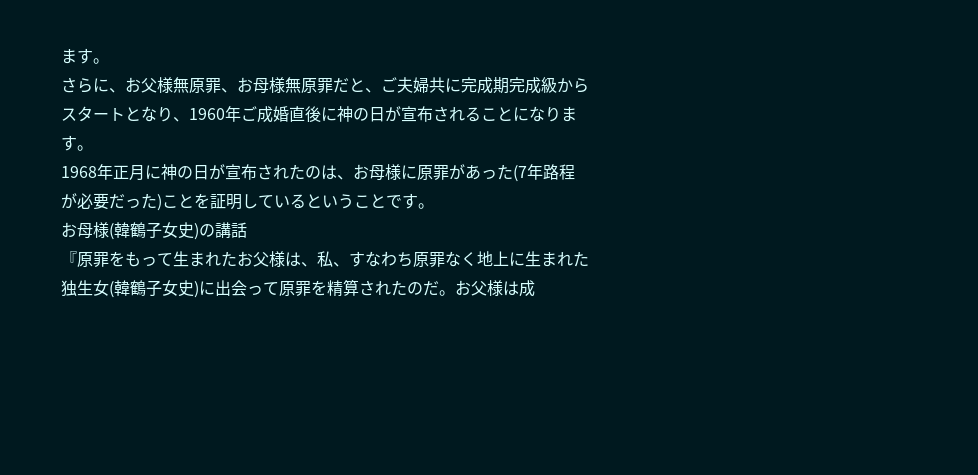ます。
さらに、お父様無原罪、お母様無原罪だと、ご夫婦共に完成期完成級からスタートとなり、1960年ご成婚直後に神の日が宣布されることになります。
1968年正月に神の日が宣布されたのは、お母様に原罪があった(7年路程が必要だった)ことを証明しているということです。
お母様(韓鶴子女史)の講話
『原罪をもって生まれたお父様は、私、すなわち原罪なく地上に生まれた独生女(韓鶴子女史)に出会って原罪を精算されたのだ。お父様は成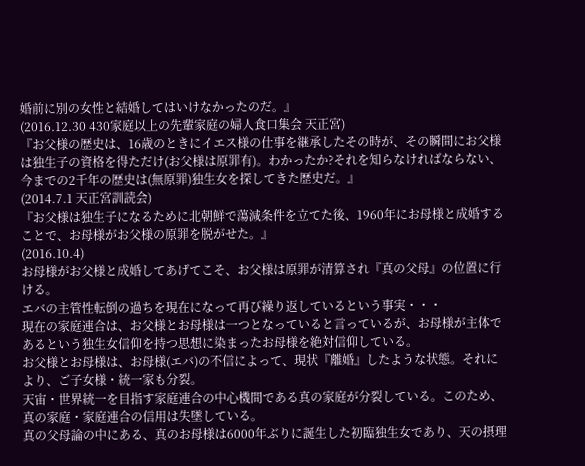婚前に別の女性と結婚してはいけなかったのだ。』
(2016.12.30 430家庭以上の先輩家庭の婦人食口集会 天正宮)
『お父様の歴史は、16歳のときにイエス様の仕事を継承したその時が、その瞬間にお父様は独生子の資格を得ただけ(お父様は原罪有)。わかったか?それを知らなければならない、今までの2千年の歴史は(無原罪)独生女を探してきた歴史だ。』
(2014.7.1 天正宮訓読会)
『お父様は独生子になるために北朝鮮で蕩減条件を立てた後、1960年にお母様と成婚することで、お母様がお父様の原罪を脱がせた。』
(2016.10.4)
お母様がお父様と成婚してあげてこそ、お父様は原罪が清算され『真の父母』の位置に行ける。
エバの主管性転倒の過ちを現在になって再び繰り返しているという事実・・・
現在の家庭連合は、お父様とお母様は一つとなっていると言っているが、お母様が主体であるという独生女信仰を持つ思想に染まったお母様を絶対信仰している。
お父様とお母様は、お母様(エバ)の不信によって、現状『離婚』したような状態。それにより、ご子女様・統一家も分裂。
天宙・世界統一を目指す家庭連合の中心機間である真の家庭が分裂している。このため、真の家庭・家庭連合の信用は失墜している。
真の父母論の中にある、真のお母様は6000年ぶりに誕生した初臨独生女であり、天の摂理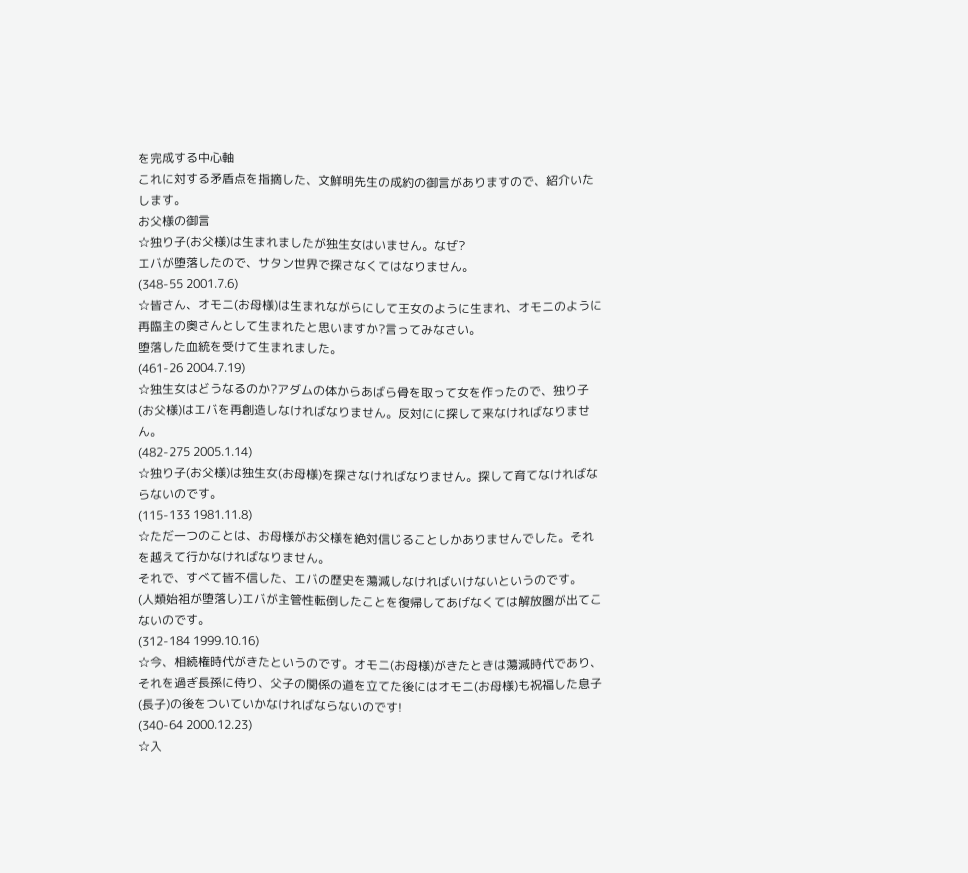を完成する中心軸
これに対する矛盾点を指摘した、文鮮明先生の成約の御言がありますので、紹介いたします。
お父様の御言
☆独り子(お父様)は生まれましたが独生女はいません。なぜ?
エバが堕落したので、サタン世界で探さなくてはなりません。
(348-55 2001.7.6)
☆皆さん、オモニ(お母様)は生まれながらにして王女のように生まれ、オモニのように再臨主の奥さんとして生まれたと思いますか?言ってみなさい。
堕落した血統を受けて生まれました。
(461-26 2004.7.19)
☆独生女はどうなるのか?アダムの体からあばら骨を取って女を作ったので、独り子(お父様)はエバを再創造しなければなりません。反対にに探して来なければなりません。
(482-275 2005.1.14)
☆独り子(お父様)は独生女(お母様)を探さなければなりません。探して育てなければならないのです。
(115-133 1981.11.8)
☆ただ一つのことは、お母様がお父様を絶対信じることしかありませんでした。それを越えて行かなければなりません。
それで、すべて皆不信した、エバの歴史を蕩減しなければいけないというのです。
(人類始祖が堕落し)エバが主管性転倒したことを復帰してあげなくては解放圏が出てこないのです。
(312-184 1999.10.16)
☆今、相続権時代がきたというのです。オモニ(お母様)がきたときは蕩減時代であり、それを過ぎ長孫に侍り、父子の関係の道を立てた後にはオモニ(お母様)も祝福した息子(長子)の後をついていかなければならないのです!
(340-64 2000.12.23)
☆入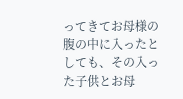ってきてお母様の腹の中に入ったとしても、その入った子供とお母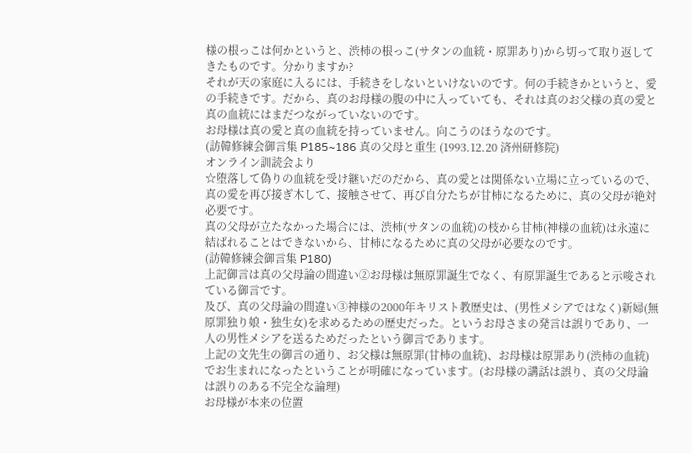様の根っこは何かというと、渋柿の根っこ(サタンの血統・原罪あり)から切って取り返してきたものです。分かりますか?
それが天の家庭に入るには、手続きをしないといけないのです。何の手続きかというと、愛の手続きです。だから、真のお母様の腹の中に入っていても、それは真のお父様の真の愛と真の血統にはまだつながっていないのです。
お母様は真の愛と真の血統を持っていません。向こうのほうなのです。
(訪韓修練会御言集 P185~186 真の父母と重生 (1993.12.20 済州研修院)
オンライン訓読会より
☆堕落して偽りの血統を受け継いだのだから、真の愛とは関係ない立場に立っているので、真の愛を再び接ぎ木して、接触させて、再び自分たちが甘柿になるために、真の父母が絶対必要です。
真の父母が立たなかった場合には、渋柿(サタンの血統)の枝から甘柿(神様の血統)は永遠に結ばれることはできないから、甘柿になるために真の父母が必要なのです。
(訪韓修練会御言集 P180)
上記御言は真の父母論の間違い②お母様は無原罪誕生でなく、有原罪誕生であると示唆されている御言です。
及び、真の父母論の間違い③神様の2000年キリスト教歴史は、(男性メシアではなく)新婦(無原罪独り娘・独生女)を求めるための歴史だった。というお母さまの発言は誤りであり、一人の男性メシアを送るためだったという御言であります。
上記の文先生の御言の通り、お父様は無原罪(甘柿の血統)、お母様は原罪あり(渋柿の血統)でお生まれになったということが明確になっています。(お母様の講話は誤り、真の父母論は誤りのある不完全な論理)
お母様が本来の位置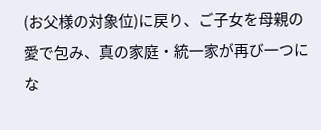(お父様の対象位)に戻り、ご子女を母親の愛で包み、真の家庭・統一家が再び一つにな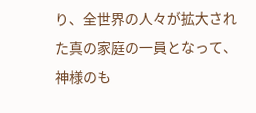り、全世界の人々が拡大された真の家庭の一員となって、神様のも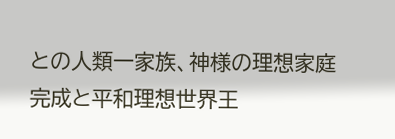との人類一家族、神様の理想家庭完成と平和理想世界王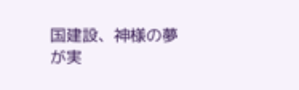国建設、神様の夢が実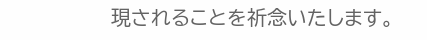現されることを祈念いたします。